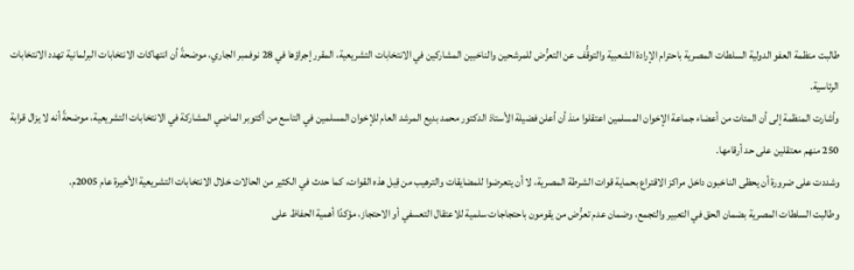طالبت منظمة العفو الدولية السلطات المصرية باحترام الإرادة الشعبية والتوقُّف عن التعرُّض للمرشحين والناخبين المشاركين في الانتخابات التشريعية، المقرر إجراؤها في 28 نوفمبر الجاري، موضحةً أن انتهاكات الانتخابات البرلمانية تهدد الانتخابات الرئاسية.
وأشارت المنظمة إلى أن المئات من أعضاء جماعة الإخوان المسلمين اعتقلوا منذ أن أعلن فضيلة الأستاذ الدكتور محمد بديع المرشد العام للإخوان المسلمين في التاسع من أكتوبر الماضي المشاركة في الانتخابات التشريعية، موضحةً أنه لا يزال قرابة 250 منهم معتقلين على حد أرقامها.
وشددت على ضرورة أن يحظى الناخبون داخل مراكز الاقتراع بحماية قوات الشرطة المصرية، لا أن يتعرضوا للمضايقات والترهيب من قِبل هذه القوات، كما حدث في الكثير من الحالات خلال الانتخابات التشريعية الأخيرة عام 2005م.
وطالبت السلطات المصرية بضمان الحق في التعبير والتجمع، وضمان عدم تعرُّض من يقومون باحتجاجات سلمية للاعتقال التعسفي أو الاحتجاز، مؤكدًا أهمية الحفاظ على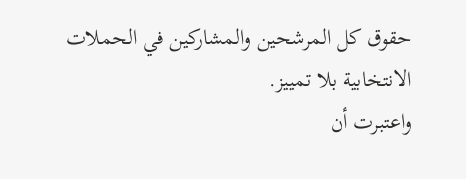حقوق كل المرشحين والمشاركين في الحملات الانتخابية بلا تمييز.
واعتبرت أن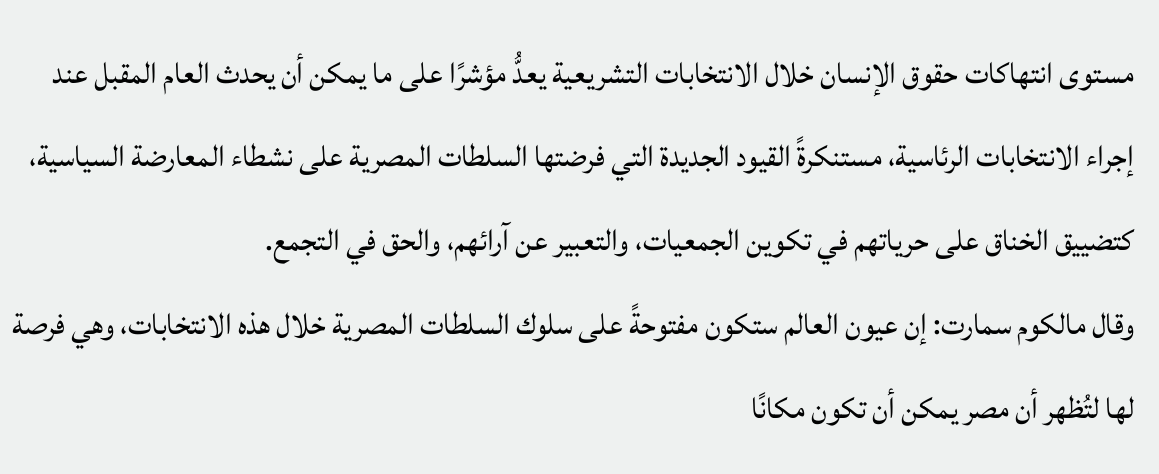مستوى انتهاكات حقوق الإنسان خلال الانتخابات التشريعية يعدُّ مؤشرًا على ما يمكن أن يحدث العام المقبل عند إجراء الانتخابات الرئاسية، مستنكرةً القيود الجديدة التي فرضتها السلطات المصرية على نشطاء المعارضة السياسية، كتضييق الخناق على حرياتهم في تكوين الجمعيات، والتعبير عن آرائهم، والحق في التجمع.
وقال مالكوم سمارت: إن عيون العالم ستكون مفتوحةً على سلوك السلطات المصرية خلال هذه الانتخابات، وهي فرصة لها لتُظهر أن مصر يمكن أن تكون مكانًا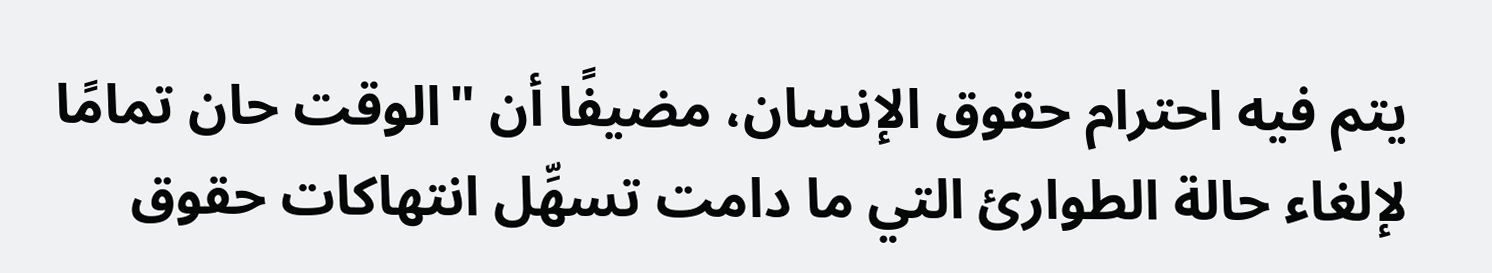يتم فيه احترام حقوق الإنسان، مضيفًا أن "الوقت حان تمامًا لإلغاء حالة الطوارئ التي ما دامت تسهِّل انتهاكات حقوق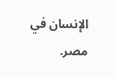الإنسان في مصر.